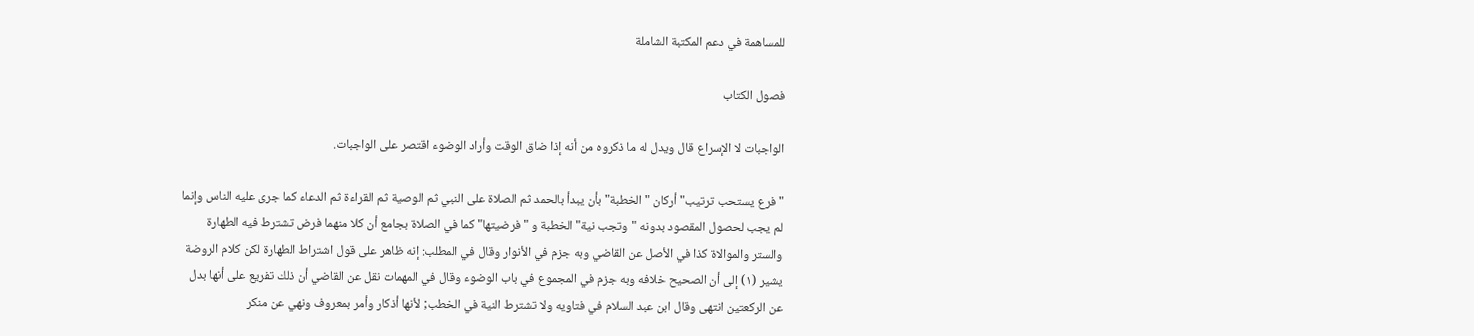للمساهمة في دعم المكتبة الشاملة

فصول الكتاب

الواجبات لا الإسراع قال ويدل له ما ذكروه من أنه إذا ضاق الوقت وأراد الوضوء اقتصر على الواجبات.

"فرع يستحب ترتيب" أركان "الخطبة" بأن يبدأ بالحمد ثم الصلاة على النبي ثم الوصية ثم القراءة ثم الدعاء كما جرى عليه الناس وإنما لم يجب لحصول المقصود بدونه "وتجب نية" الخطبة و "فرضيتها" كما في الصلاة بجامع أن كلا منهما فرض تشترط فيه الطهارة والستر والموالاة كذا في الأصل عن القاضي وبه جزم في الأنوار وقال في المطلب: إنه ظاهر على قول اشتراط الطهارة لكن كلام الروضة يشير (١) إلى أن الصحيح خلافه وبه جزم في المجموع في باب الوضوء وقال في المهمات نقل عن القاضي أن ذلك تفريع على أنها بدل عن الركعتين انتهى وقال ابن عبد السلام في فتاويه ولا تشترط النية في الخطب; لأنها أذكار وأمر بمعروف ونهي عن منكر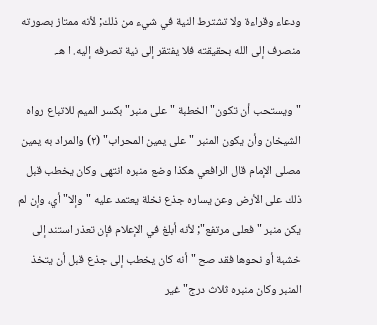ودعاء وقراءة ولا تشترط النية في شيء من ذلك; لأنه ممتاز بصورته منصرف إلى الله بحقيقته فلا يفتقر إلى نية تصرفه إليه. ا هـ.

"ويستحب أن تكون" الخطبة "على منبر" بكسر الميم للاتباع رواه الشيخان وأن يكون المنبر "على يمين المحراب" (٢) والمراد به يمين مصلى الإمام قال الرافعي هكذا وضع منبره انتهى وكان يخطب قبل ذلك على الأرض وعن يساره جذع نخلة يعتمد عليه "وإلا" أي، وإن لم يكن منبر "فعلى مرتفع"; لأنه أبلغ في الإعلام فإن تعذر استند إلى خشبة أو نحوها فقد صح "أنه كان يخطب إلى جذع قبل أن يتخذ المنبر وكان منبره ثلاث درج" غير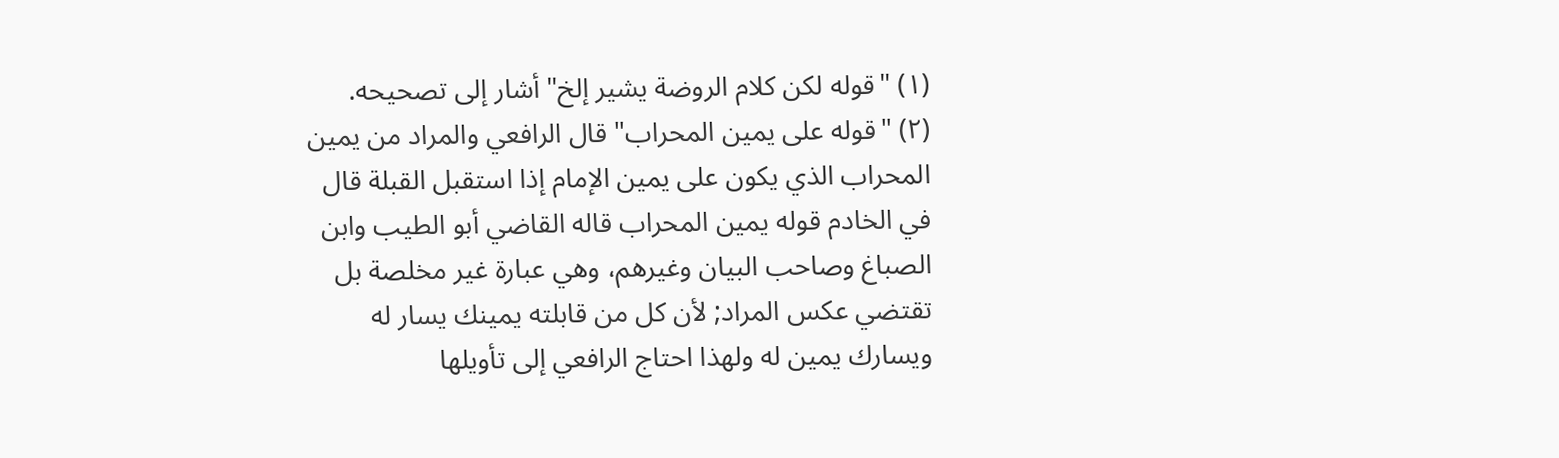(١) "قوله لكن كلام الروضة يشير إلخ" أشار إلى تصحيحه.
(٢) "قوله على يمين المحراب" قال الرافعي والمراد من يمين المحراب الذي يكون على يمين الإمام إذا استقبل القبلة قال في الخادم قوله يمين المحراب قاله القاضي أبو الطيب وابن الصباغ وصاحب البيان وغيرهم، وهي عبارة غير مخلصة بل تقتضي عكس المراد; لأن كل من قابلته يمينك يسار له ويسارك يمين له ولهذا احتاج الرافعي إلى تأويلها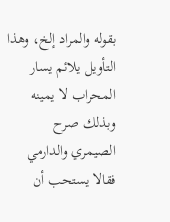بقوله والمراد إلخ، وهذا التأويل يلائم يسار المحراب لا يمينه وبذلك صرح الصيمري والدارمي فقالا يستحب أن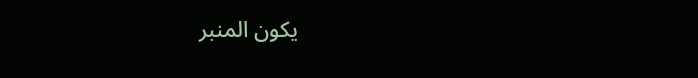يكون المنبر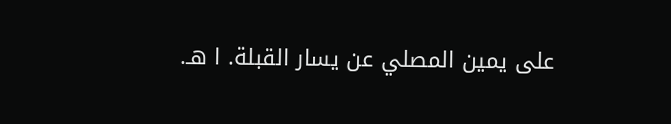على يمين المصلي عن يسار القبلة. ا هـ.